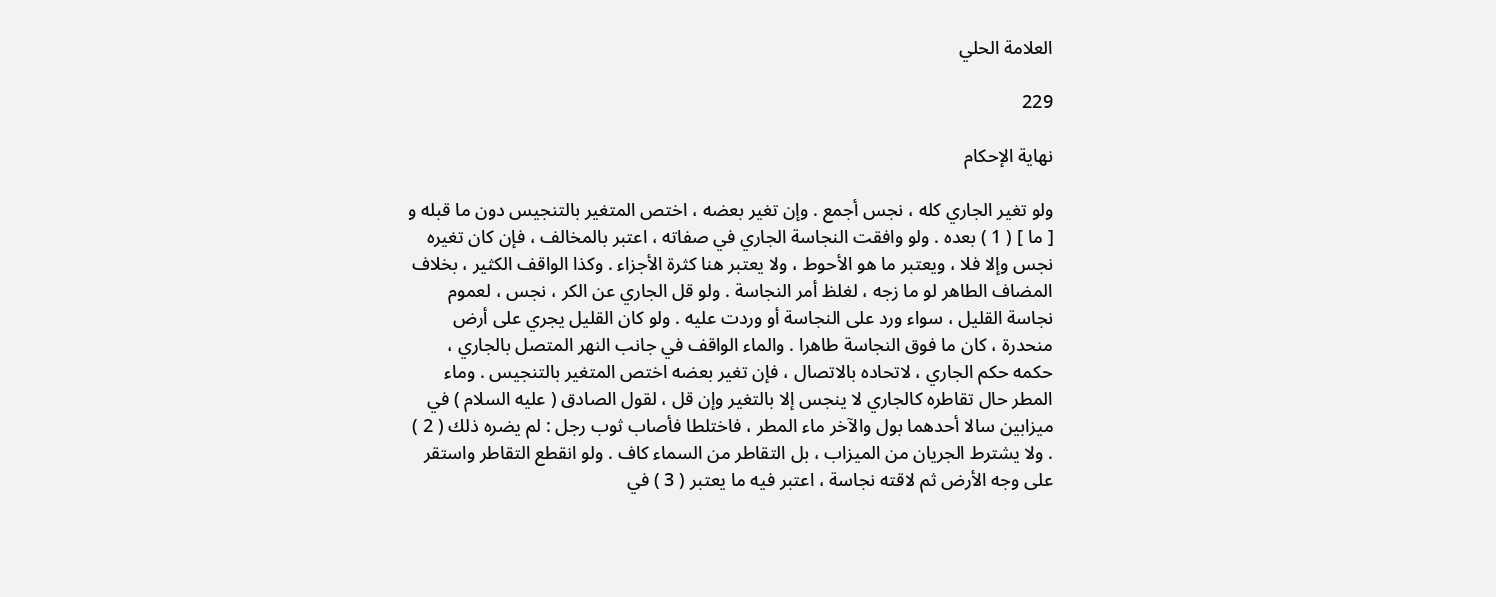العلامة الحلي

229

نهاية الإحكام

ولو تغير الجاري كله ، نجس أجمع . وإن تغير بعضه ، اختص المتغير بالتنجيس دون ما قبله و [ ما ] ( 1 ) بعده . ولو وافقت النجاسة الجاري في صفاته ، اعتبر بالمخالف ، فإن كان تغيره نجس وإلا فلا ، ويعتبر ما هو الأحوط ، ولا يعتبر هنا كثرة الأجزاء . وكذا الواقف الكثير ، بخلاف المضاف الطاهر لو ما زجه ، لغلظ أمر النجاسة . ولو قل الجاري عن الكر ، نجس ، لعموم نجاسة القليل ، سواء ورد على النجاسة أو وردت عليه . ولو كان القليل يجري على أرض منحدرة ، كان ما فوق النجاسة طاهرا . والماء الواقف في جانب النهر المتصل بالجاري ، حكمه حكم الجاري ، لاتحاده بالاتصال ، فإن تغير بعضه اختص المتغير بالتنجيس . وماء المطر حال تقاطره كالجاري لا ينجس إلا بالتغير وإن قل ، لقول الصادق ( عليه السلام ) في ميزابين سالا أحدهما بول والآخر ماء المطر ، فاختلطا فأصاب ثوب رجل : لم يضره ذلك ( 2 ) . ولا يشترط الجريان من الميزاب ، بل التقاطر من السماء كاف . ولو انقطع التقاطر واستقر على وجه الأرض ثم لاقته نجاسة ، اعتبر فيه ما يعتبر ( 3 ) في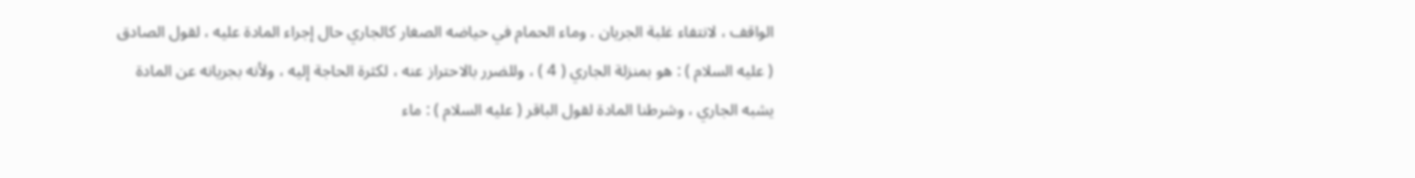الواقف ، لانتفاء غلبة الجريان . وماء الحمام في حياضه الصغار كالجاري حال إجراء المادة عليه ، لقول الصادق ( عليه السلام ) : هو بمنزلة الجاري ( 4 ) ، وللضرر بالاحتراز عنه ، لكثرة الحاجة إليه ، ولأنه بجريانه عن المادة يشبه الجاري ، وشرطنا المادة لقول الباقر ( عليه السلام ) : ماء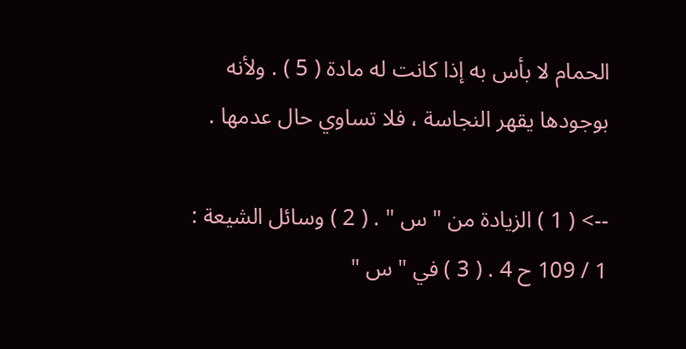الحمام لا بأس به إذا كانت له مادة ( 5 ) . ولأنه بوجودها يقهر النجاسة ، فلا تساوي حال عدمها .

--> ( 1 ) الزيادة من " س " . ( 2 ) وسائل الشيعة : 1 / 109 ح 4 . ( 3 ) في " س "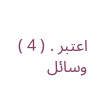اعتبر . ( 4 ) وسائل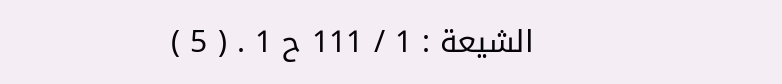الشيعة : 1 / 111 ح 1 . ( 5 )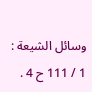وسائل الشيعة : 1 / 111 ح 4 .